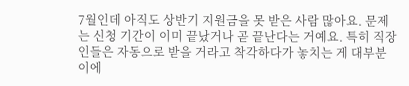7월인데 아직도 상반기 지원금을 못 받은 사람 많아요. 문제는 신청 기간이 이미 끝났거나 곧 끝난다는 거예요. 특히 직장인들은 자동으로 받을 거라고 착각하다가 놓치는 게 대부분이에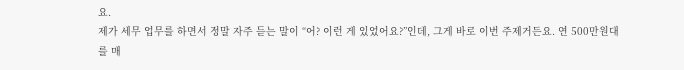요.
제가 세무 업무를 하면서 정말 자주 듣는 말이 “어? 이런 게 있었어요?”인데, 그게 바로 이번 주제거든요. 연 500만원대를 매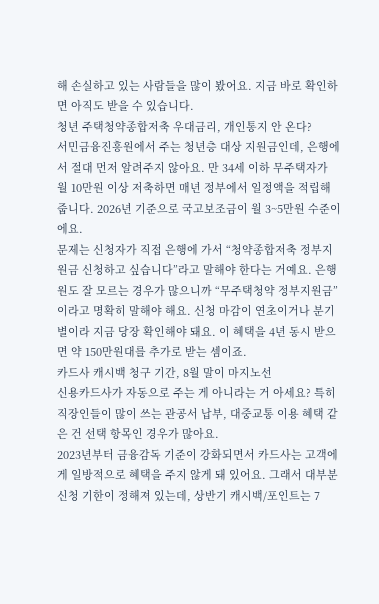해 손실하고 있는 사람들을 많이 봤어요. 지금 바로 확인하면 아직도 받을 수 있습니다.
청년 주택청약종합저축 우대금리, 개인통지 안 온다?
서민금융진흥원에서 주는 청년층 대상 지원금인데, 은행에서 절대 먼저 알려주지 않아요. 만 34세 이하 무주택자가 월 10만원 이상 저축하면 매년 정부에서 일정액을 적립해줍니다. 2026년 기준으로 국고보조금이 월 3~5만원 수준이에요.
문제는 신청자가 직접 은행에 가서 “청약종합저축 정부지원금 신청하고 싶습니다”라고 말해야 한다는 거예요. 은행원도 잘 모르는 경우가 많으니까 “무주택청약 정부지원금”이라고 명확히 말해야 해요. 신청 마감이 연초이거나 분기별이라 지금 당장 확인해야 돼요. 이 혜택을 4년 동시 받으면 약 150만원대를 추가로 받는 셈이죠.
카드사 캐시백 청구 기간, 8월 말이 마지노선
신용카드사가 자동으로 주는 게 아니라는 거 아세요? 특히 직장인들이 많이 쓰는 관공서 납부, 대중교통 이용 혜택 같은 건 선택 항목인 경우가 많아요.
2023년부터 금융감독 기준이 강화되면서 카드사는 고객에게 일방적으로 혜택을 주지 않게 돼 있어요. 그래서 대부분 신청 기한이 정해져 있는데, 상반기 캐시백/포인트는 7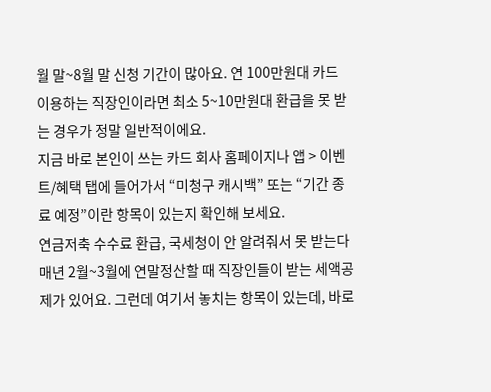월 말~8월 말 신청 기간이 많아요. 연 100만원대 카드 이용하는 직장인이라면 최소 5~10만원대 환급을 못 받는 경우가 정말 일반적이에요.
지금 바로 본인이 쓰는 카드 회사 홈페이지나 앱 > 이벤트/혜택 탭에 들어가서 “미청구 캐시백” 또는 “기간 종료 예정”이란 항목이 있는지 확인해 보세요.
연금저축 수수료 환급, 국세청이 안 알려줘서 못 받는다
매년 2월~3월에 연말정산할 때 직장인들이 받는 세액공제가 있어요. 그런데 여기서 놓치는 항목이 있는데, 바로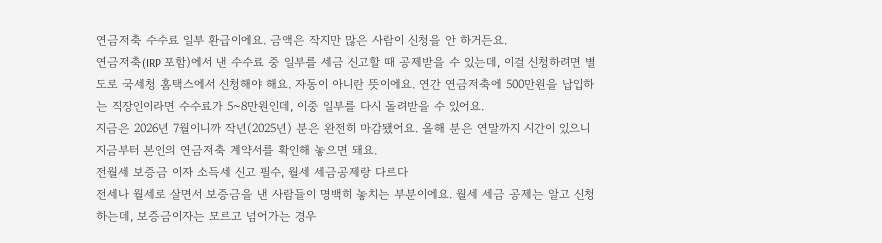연금저축 수수료 일부 환급이에요. 금액은 작지만 많은 사람이 신청을 안 하거든요.
연금저축(IRP 포함)에서 낸 수수료 중 일부를 세금 신고할 때 공제받을 수 있는데, 이걸 신청하려면 별도로 국세청 홈택스에서 신청해야 해요. 자동이 아니란 뜻이에요. 연간 연금저축에 500만원을 납입하는 직장인이라면 수수료가 5~8만원인데, 이중 일부를 다시 돌려받을 수 있어요.
지금은 2026년 7월이니까 작년(2025년) 분은 완전히 마감됐어요. 올해 분은 연말까지 시간이 있으니 지금부터 본인의 연금저축 계약서를 확인해 놓으면 돼요.
전월세 보증금 이자 소득세 신고 필수, 월세 세금공제랑 다르다
전세나 월세로 살면서 보증금을 낸 사람들이 명백히 놓치는 부분이에요. 월세 세금 공제는 알고 신청하는데, 보증금이자는 모르고 넘어가는 경우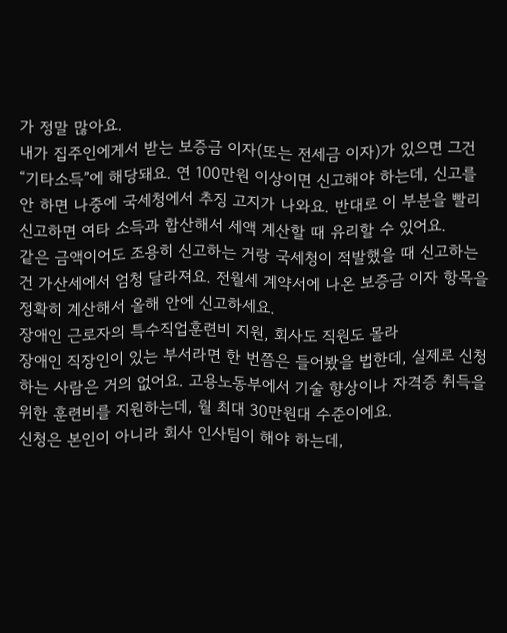가 정말 많아요.
내가 집주인에게서 받는 보증금 이자(또는 전세금 이자)가 있으면 그건 “기타소득”에 해당돼요. 연 100만원 이상이면 신고해야 하는데, 신고를 안 하면 나중에 국세청에서 추징 고지가 나와요. 반대로 이 부분을 빨리 신고하면 여타 소득과 합산해서 세액 계산할 때 유리할 수 있어요.
같은 금액이어도 조용히 신고하는 거랑 국세청이 적발했을 때 신고하는 건 가산세에서 엄청 달라져요. 전월세 계약서에 나온 보증금 이자 항목을 정확히 계산해서 올해 안에 신고하세요.
장애인 근로자의 특수직업훈련비 지원, 회사도 직원도 몰라
장애인 직장인이 있는 부서라면 한 번쯤은 들어봤을 법한데, 실제로 신청하는 사람은 거의 없어요. 고용노동부에서 기술 향상이나 자격증 취득을 위한 훈련비를 지원하는데, 월 최대 30만원대 수준이에요.
신청은 본인이 아니라 회사 인사팀이 해야 하는데,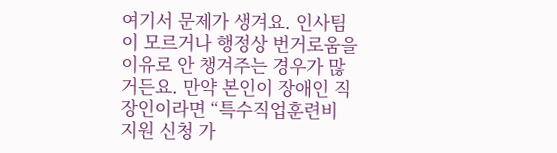여기서 문제가 생겨요. 인사팀이 모르거나 행정상 번거로움을 이유로 안 챙겨주는 경우가 많거든요. 만약 본인이 장애인 직장인이라면 “특수직업훈련비 지원 신청 가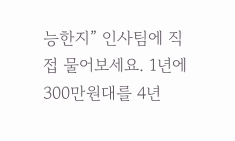능한지” 인사팀에 직접 물어보세요. 1년에 300만원대를 4년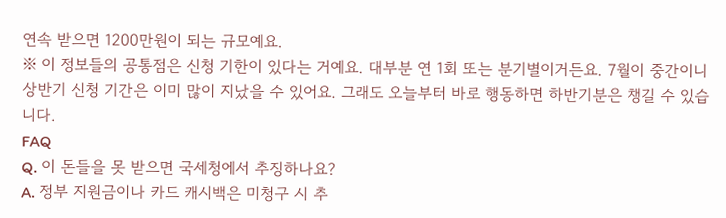연속 받으면 1200만원이 되는 규모예요.
※ 이 정보들의 공통점은 신청 기한이 있다는 거예요. 대부분 연 1회 또는 분기별이거든요. 7월이 중간이니 상반기 신청 기간은 이미 많이 지났을 수 있어요. 그래도 오늘부터 바로 행동하면 하반기분은 챙길 수 있습니다.
FAQ
Q. 이 돈들을 못 받으면 국세청에서 추징하나요?
A. 정부 지원금이나 카드 캐시백은 미청구 시 추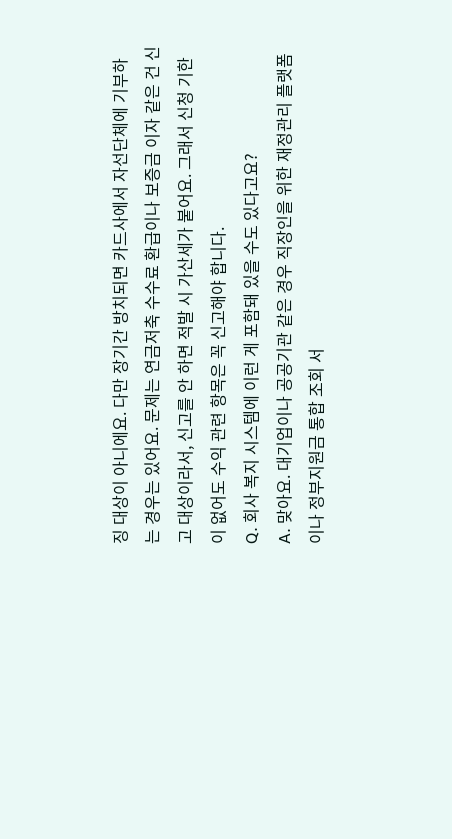징 대상이 아니에요. 다만 장기간 방치되면 카드사에서 자선단체에 기부하는 경우는 있어요. 문제는 연금저축 수수료 환급이나 보증금 이자 같은 건 신고 대상이라서, 신고를 안 하면 적발 시 가산세가 붙어요. 그래서 신청 기한이 없어도 수익 관련 항목은 꼭 신고해야 합니다.
Q. 회사 복지 시스템에 이런 게 포함돼 있을 수도 있다고요?
A. 맞아요. 대기업이나 공공기관 같은 경우 직장인을 위한 재정관리 플랫폼이나 정부지원금 통합 조회 서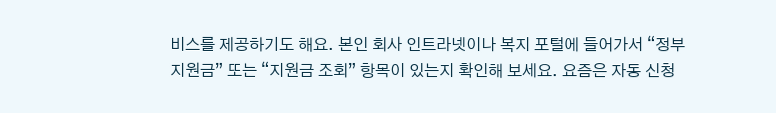비스를 제공하기도 해요. 본인 회사 인트라넷이나 복지 포털에 들어가서 “정부지원금” 또는 “지원금 조회” 항목이 있는지 확인해 보세요. 요즘은 자동 신청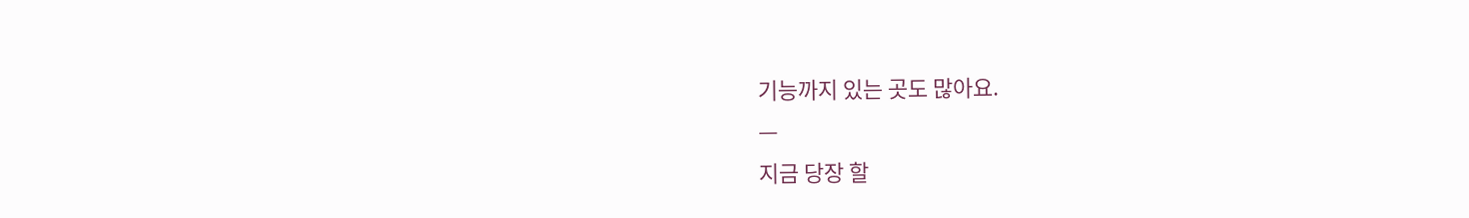기능까지 있는 곳도 많아요.
—
지금 당장 할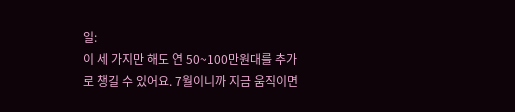일:
이 세 가지만 해도 연 50~100만원대를 추가로 챙길 수 있어요. 7월이니까 지금 움직이면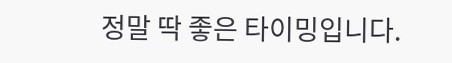정말 딱 좋은 타이밍입니다.